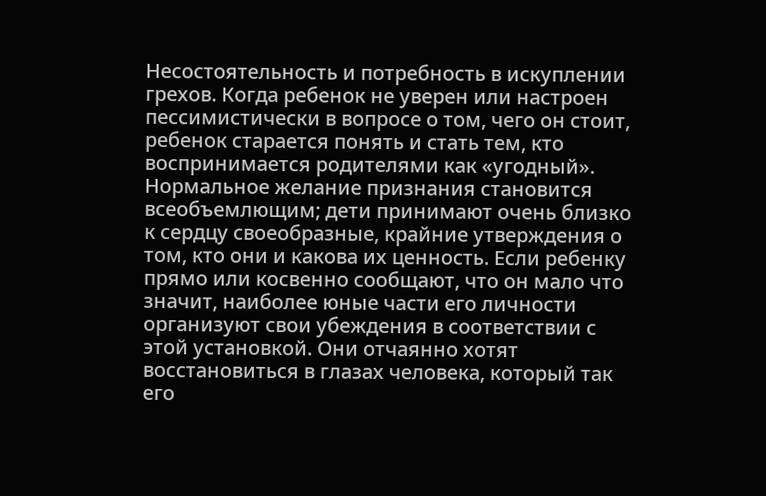Несостоятельность и потребность в искуплении грехов. Когда ребенок не уверен или настроен пессимистически в вопросе о том, чего он стоит, ребенок старается понять и стать тем, кто воспринимается родителями как «угодный». Нормальное желание признания становится всеобъемлющим; дети принимают очень близко к сердцу своеобразные, крайние утверждения о том, кто они и какова их ценность. Если ребенку прямо или косвенно сообщают, что он мало что значит, наиболее юные части его личности организуют свои убеждения в соответствии с этой установкой. Они отчаянно хотят восстановиться в глазах человека, который так его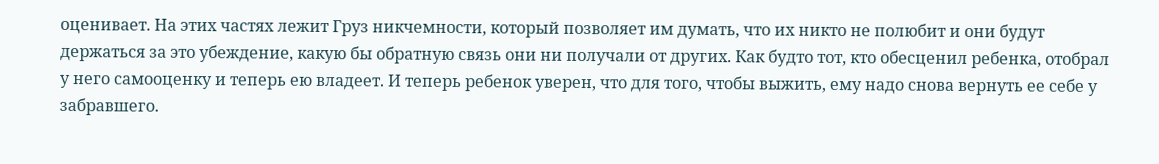оценивает. На этих частях лежит Груз никчемности, который позволяет им думать, что их никто не полюбит и они будут держаться за это убеждение, какую бы обратную связь они ни получали от других. Как будто тот, кто обесценил ребенка, отобрал у него самооценку и теперь ею владеет. И теперь ребенок уверен, что для того, чтобы выжить, ему надо снова вернуть ее себе у забравшего.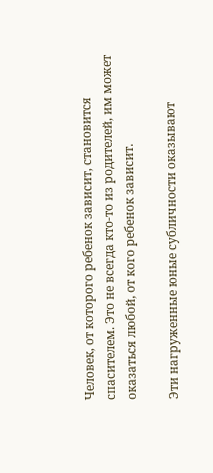Человек, от которого ребенок зависит, становится спасителем. Это не всегда кто-то из родителей, им может оказаться любой, от кого ребенок зависит.

Эти нагруженные юные субличности оказывают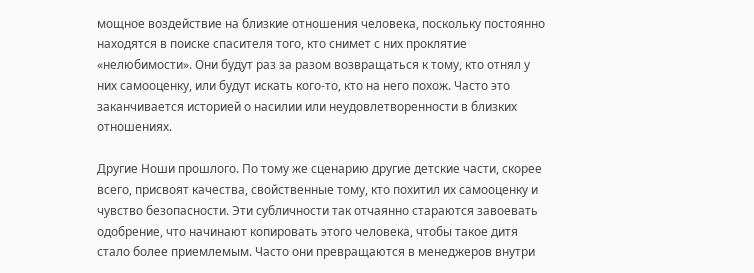мощное воздействие на близкие отношения человека, поскольку постоянно находятся в поиске спасителя того, кто снимет с них проклятие «нелюбимости». Они будут раз за разом возвращаться к тому, кто отнял у них самооценку, или будут искать кого-то, кто на него похож. Часто это заканчивается историей о насилии или неудовлетворенности в близких отношениях.

Другие Ноши прошлого. По тому же сценарию другие детские части, скорее всего, присвоят качества, свойственные тому, кто похитил их самооценку и чувство безопасности. Эти субличности так отчаянно стараются завоевать одобрение, что начинают копировать этого человека, чтобы такое дитя стало более приемлемым. Часто они превращаются в менеджеров внутри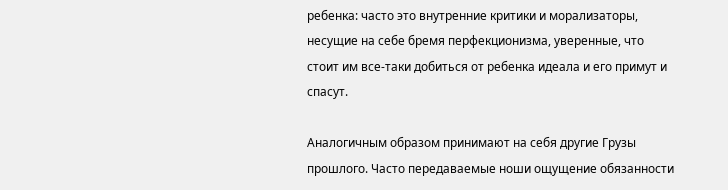ребенка: часто это внутренние критики и морализаторы, несущие на себе бремя перфекционизма, уверенные, что стоит им все-таки добиться от ребенка идеала и его примут и спасут.

Аналогичным образом принимают на себя другие Грузы прошлого. Часто передаваемые ноши ощущение обязанности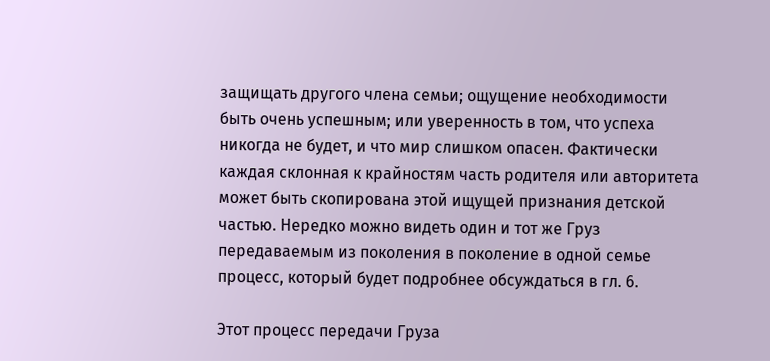защищать другого члена семьи; ощущение необходимости быть очень успешным; или уверенность в том, что успеха никогда не будет, и что мир слишком опасен. Фактически каждая склонная к крайностям часть родителя или авторитета может быть скопирована этой ищущей признания детской частью. Нередко можно видеть один и тот же Груз передаваемым из поколения в поколение в одной семье процесс, который будет подробнее обсуждаться в гл. 6.

Этот процесс передачи Груза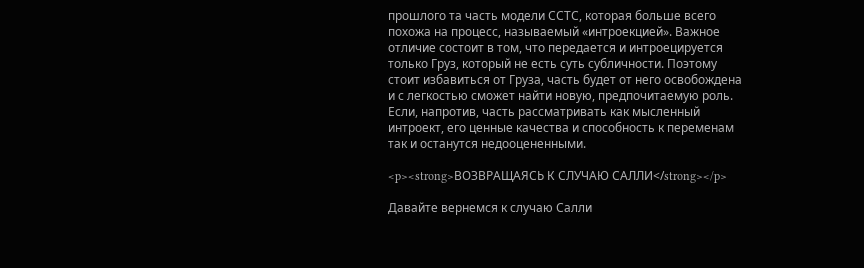прошлого та часть модели ССТС, которая больше всего похожа на процесс, называемый «интроекцией». Важное отличие состоит в том, что передается и интроецируется только Груз, который не есть суть субличности. Поэтому стоит избавиться от Груза, часть будет от него освобождена и с легкостью сможет найти новую, предпочитаемую роль. Если, напротив, часть рассматривать как мысленный интроект, его ценные качества и способность к переменам так и останутся недооцененными.

<p><strong>ВОЗВРАЩАЯСЬ К СЛУЧАЮ САЛЛИ</strong></p>

Давайте вернемся к случаю Салли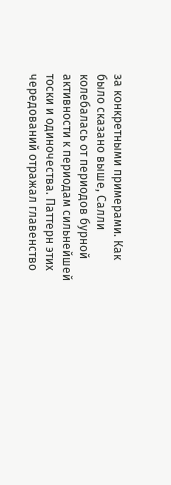за конкретными примерами. Как было сказано выше, Салли колебалась от периодов бурной активности к периодам сильнейшей тоски и одиночества. Паттерн этих чередований отражал главенство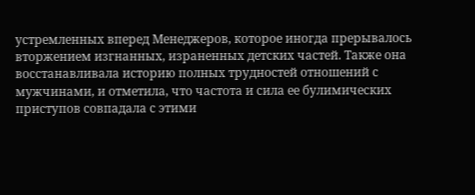устремленных вперед Менеджеров, которое иногда прерывалось вторжением изгнанных, израненных детских частей. Также она восстанавливала историю полных трудностей отношений с мужчинами, и отметила, что частота и сила ее булимических приступов совпадала с этими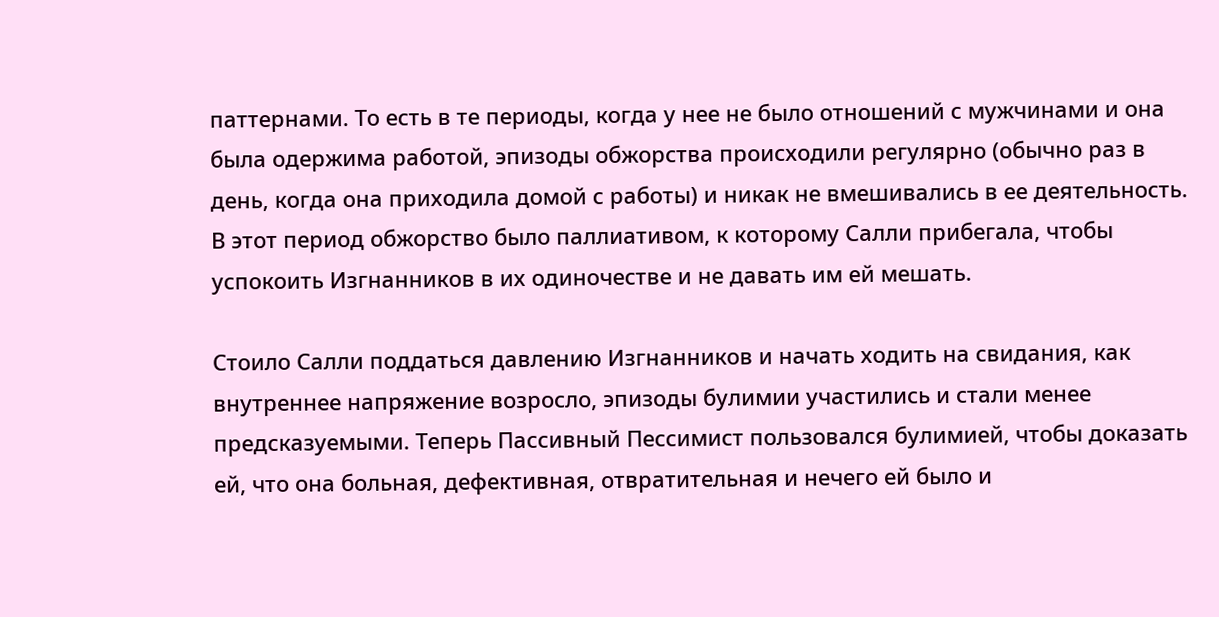паттернами. То есть в те периоды, когда у нее не было отношений с мужчинами и она была одержима работой, эпизоды обжорства происходили регулярно (обычно раз в день, когда она приходила домой с работы) и никак не вмешивались в ее деятельность. В этот период обжорство было паллиативом, к которому Салли прибегала, чтобы успокоить Изгнанников в их одиночестве и не давать им ей мешать.

Стоило Салли поддаться давлению Изгнанников и начать ходить на свидания, как внутреннее напряжение возросло, эпизоды булимии участились и стали менее предсказуемыми. Теперь Пассивный Пессимист пользовался булимией, чтобы доказать ей, что она больная, дефективная, отвратительная и нечего ей было и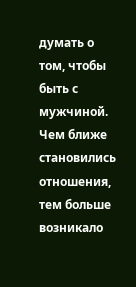думать о том, чтобы быть с мужчиной. Чем ближе становились отношения, тем больше возникало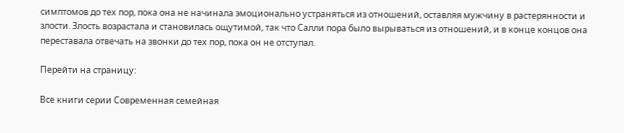симптомов до тех пор, пока она не начинала эмоционально устраняться из отношений, оставляя мужчину в растерянности и злости. Злость возрастала и становилась ощутимой, так что Салли пора было вырываться из отношений, и в конце концов она переставала отвечать на звонки до тех пор, пока он не отступал.

Перейти на страницу:

Все книги серии Современная семейная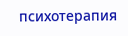психотерапия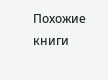Похожие книги